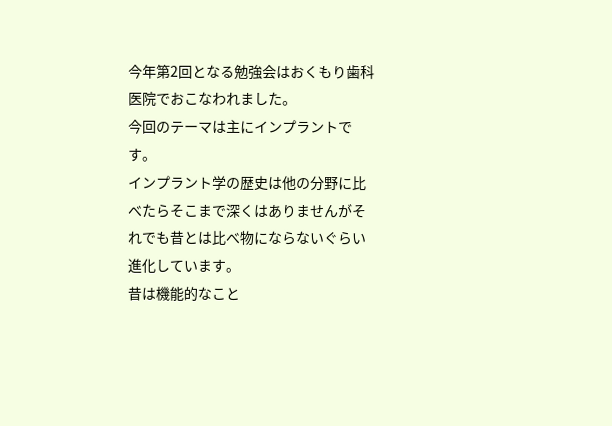今年第2回となる勉強会はおくもり歯科医院でおこなわれました。
今回のテーマは主にインプラントです。
インプラント学の歴史は他の分野に比べたらそこまで深くはありませんがそれでも昔とは比べ物にならないぐらい進化しています。
昔は機能的なこと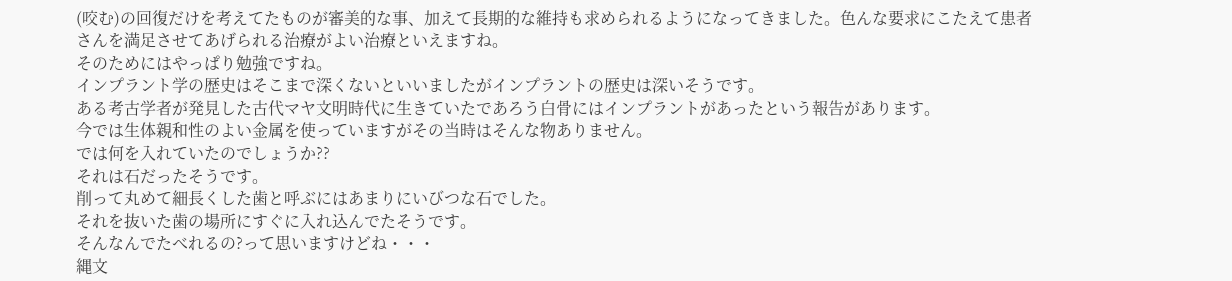(咬む)の回復だけを考えてたものが審美的な事、加えて長期的な維持も求められるようになってきました。色んな要求にこたえて患者さんを満足させてあげられる治療がよい治療といえますね。
そのためにはやっぱり勉強ですね。
インプラント学の歴史はそこまで深くないといいましたがインプラントの歴史は深いそうです。
ある考古学者が発見した古代マヤ文明時代に生きていたであろう白骨にはインプラントがあったという報告があります。
今では生体親和性のよい金属を使っていますがその当時はそんな物ありません。
では何を入れていたのでしょうか??
それは石だったそうです。
削って丸めて細長くした歯と呼ぶにはあまりにいびつな石でした。
それを抜いた歯の場所にすぐに入れ込んでたそうです。
そんなんでたべれるの?って思いますけどね・・・
縄文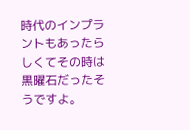時代のインプラントもあったらしくてその時は黒曜石だったそうですよ。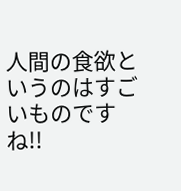人間の食欲というのはすごいものですね!!